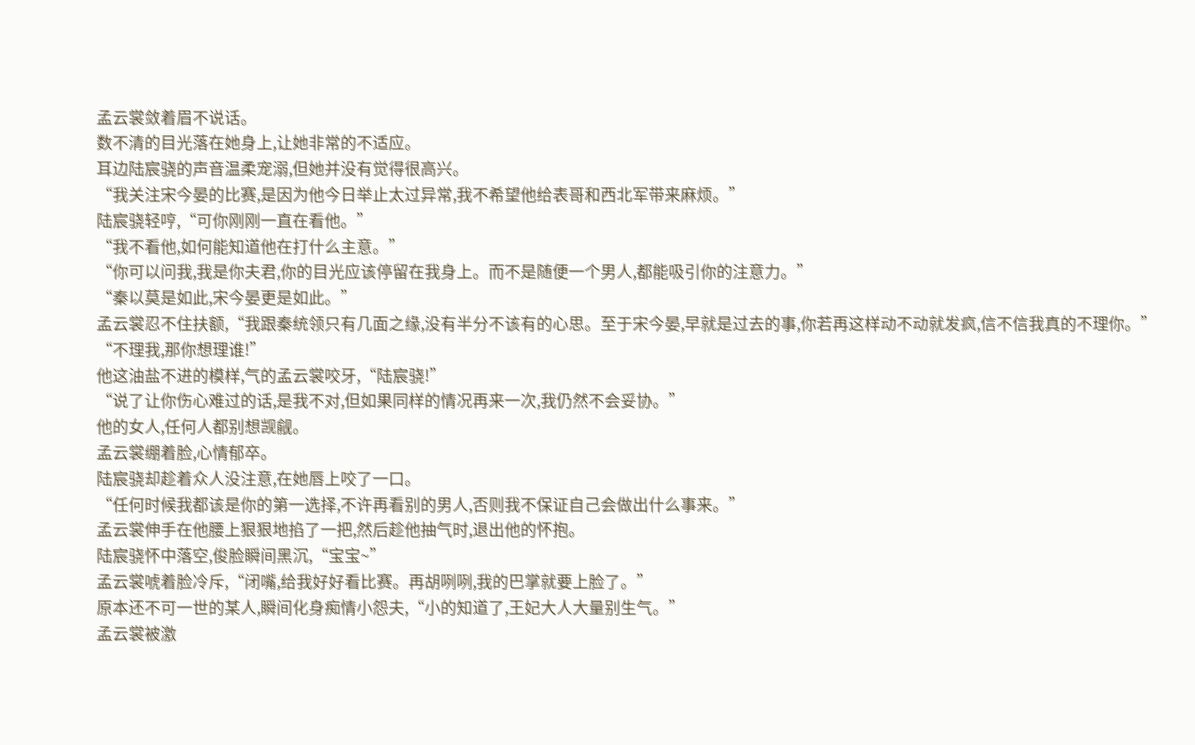孟云裳敛着眉不说话。
数不清的目光落在她身上,让她非常的不适应。
耳边陆宸骁的声音温柔宠溺,但她并没有觉得很高兴。
“我关注宋今晏的比赛,是因为他今日举止太过异常,我不希望他给表哥和西北军带来麻烦。”
陆宸骁轻哼,“可你刚刚一直在看他。”
“我不看他,如何能知道他在打什么主意。”
“你可以问我,我是你夫君,你的目光应该停留在我身上。而不是随便一个男人,都能吸引你的注意力。”
“秦以莫是如此,宋今晏更是如此。”
孟云裳忍不住扶额,“我跟秦统领只有几面之缘,没有半分不该有的心思。至于宋今晏,早就是过去的事,你若再这样动不动就发疯,信不信我真的不理你。”
“不理我,那你想理谁!”
他这油盐不进的模样,气的孟云裳咬牙,“陆宸骁!”
“说了让你伤心难过的话,是我不对,但如果同样的情况再来一次,我仍然不会妥协。”
他的女人,任何人都别想觊觎。
孟云裳绷着脸,心情郁卒。
陆宸骁却趁着众人没注意,在她唇上咬了一口。
“任何时候我都该是你的第一选择,不许再看别的男人,否则我不保证自己会做出什么事来。”
孟云裳伸手在他腰上狠狠地掐了一把,然后趁他抽气时,退出他的怀抱。
陆宸骁怀中落空,俊脸瞬间黑沉,“宝宝~”
孟云裳唬着脸冷斥,“闭嘴,给我好好看比赛。再胡咧咧,我的巴掌就要上脸了。”
原本还不可一世的某人,瞬间化身痴情小怨夫,“小的知道了,王妃大人大量别生气。”
孟云裳被激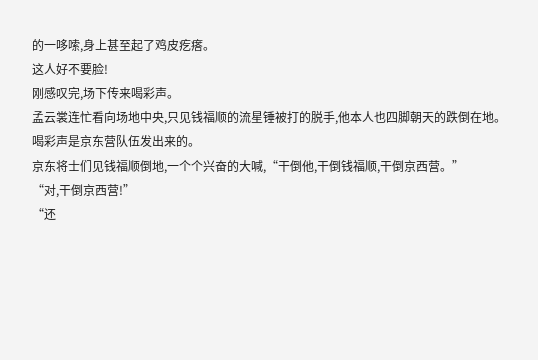的一哆嗦,身上甚至起了鸡皮疙瘩。
这人好不要脸!
刚感叹完,场下传来喝彩声。
孟云裳连忙看向场地中央,只见钱福顺的流星锤被打的脱手,他本人也四脚朝天的跌倒在地。
喝彩声是京东营队伍发出来的。
京东将士们见钱福顺倒地,一个个兴奋的大喊,“干倒他,干倒钱福顺,干倒京西营。”
“对,干倒京西营!”
“还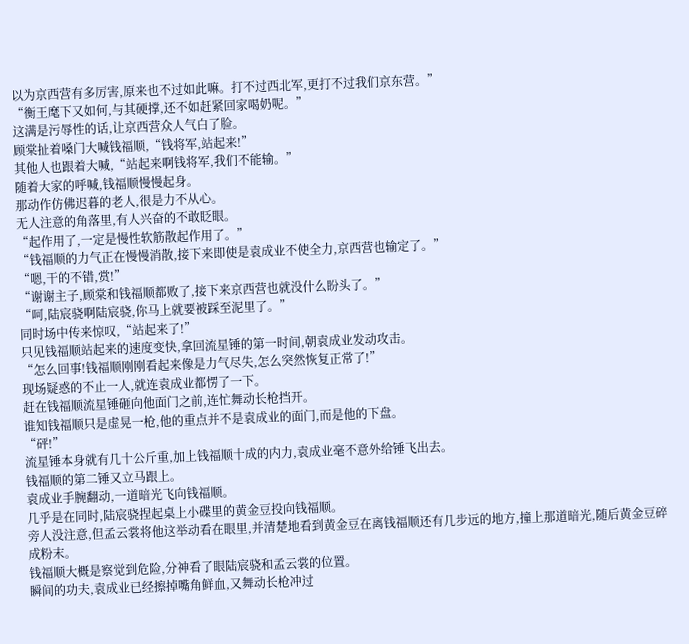以为京西营有多厉害,原来也不过如此嘛。打不过西北军,更打不过我们京东营。”
“衡王麾下又如何,与其硬撑,还不如赶紧回家喝奶呢。”
这满是污辱性的话,让京西营众人气白了脸。
顾棠扯着嗓门大喊钱福顺,“钱将军,站起来!”
其他人也跟着大喊,“站起来啊钱将军,我们不能输。”
随着大家的呼喊,钱福顺慢慢起身。
那动作仿佛迟暮的老人,很是力不从心。
无人注意的角落里,有人兴奋的不敢眨眼。
“起作用了,一定是慢性软筋散起作用了。”
“钱福顺的力气正在慢慢消散,接下来即使是袁成业不使全力,京西营也输定了。”
“嗯,干的不错,赏!”
“谢谢主子,顾棠和钱福顺都败了,接下来京西营也就没什么盼头了。”
“呵,陆宸骁啊陆宸骁,你马上就要被踩至泥里了。”
同时场中传来惊叹,“站起来了!”
只见钱福顺站起来的速度变快,拿回流星锤的第一时间,朝袁成业发动攻击。
“怎么回事!钱福顺刚刚看起来像是力气尽失,怎么突然恢复正常了!”
现场疑惑的不止一人,就连袁成业都愣了一下。
赶在钱福顺流星锤砸向他面门之前,连忙舞动长枪挡开。
谁知钱福顺只是虚晃一枪,他的重点并不是袁成业的面门,而是他的下盘。
“砰!”
流星锤本身就有几十公斤重,加上钱福顺十成的内力,袁成业毫不意外给锤飞出去。
钱福顺的第二锤又立马跟上。
袁成业手腕翻动,一道暗光飞向钱福顺。
几乎是在同时,陆宸骁捏起桌上小碟里的黄金豆投向钱福顺。
旁人没注意,但孟云裳将他这举动看在眼里,并清楚地看到黄金豆在离钱福顺还有几步远的地方,撞上那道暗光,随后黄金豆碎成粉末。
钱福顺大概是察觉到危险,分神看了眼陆宸骁和孟云裳的位置。
瞬间的功夫,袁成业已经擦掉嘴角鲜血,又舞动长枪冲过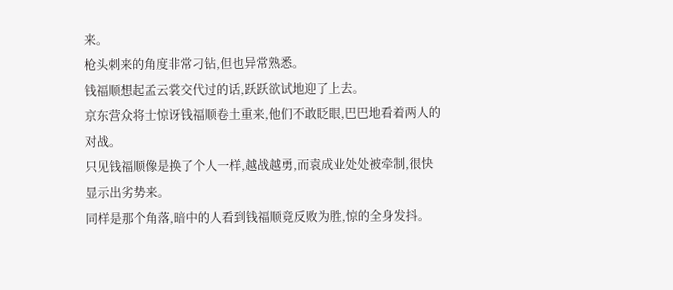来。
枪头刺来的角度非常刁钻,但也异常熟悉。
钱福顺想起孟云裳交代过的话,跃跃欲试地迎了上去。
京东营众将士惊讶钱福顺卷土重来,他们不敢眨眼,巴巴地看着两人的对战。
只见钱福顺像是换了个人一样,越战越勇,而袁成业处处被牵制,很快显示出劣势来。
同样是那个角落,暗中的人看到钱福顺竟反败为胜,惊的全身发抖。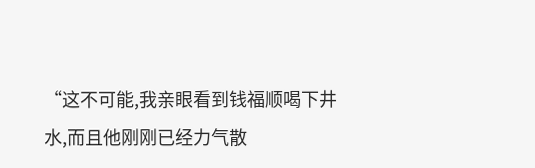“这不可能,我亲眼看到钱福顺喝下井水,而且他刚刚已经力气散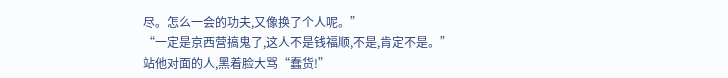尽。怎么一会的功夫,又像换了个人呢。”
“一定是京西营搞鬼了,这人不是钱福顺,不是,肯定不是。”
站他对面的人,黑着脸大骂“蠢货!”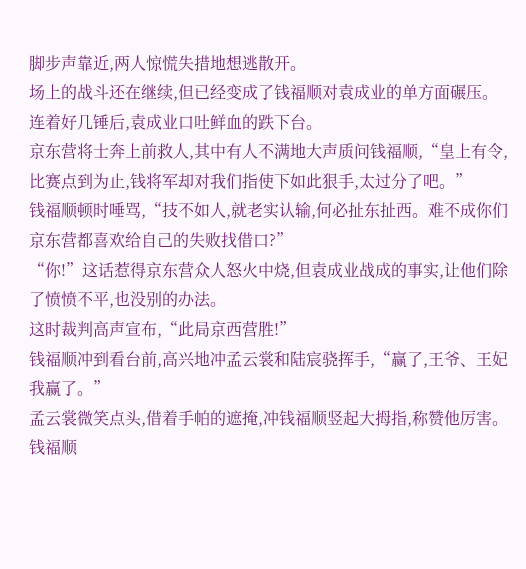脚步声靠近,两人惊慌失措地想逃散开。
场上的战斗还在继续,但已经变成了钱福顺对袁成业的单方面碾压。
连着好几锤后,袁成业口吐鲜血的跌下台。
京东营将士奔上前救人,其中有人不满地大声质问钱福顺,“皇上有令,比赛点到为止,钱将军却对我们指使下如此狠手,太过分了吧。”
钱福顺顿时唾骂,“技不如人,就老实认输,何必扯东扯西。难不成你们京东营都喜欢给自己的失败找借口?”
“你!”这话惹得京东营众人怒火中烧,但袁成业战成的事实,让他们除了愤愤不平,也没别的办法。
这时裁判高声宣布,“此局京西营胜!”
钱福顺冲到看台前,高兴地冲孟云裳和陆宸骁挥手,“赢了,王爷、王妃我赢了。”
孟云裳微笑点头,借着手帕的遮掩,冲钱福顺竖起大拇指,称赞他厉害。
钱福顺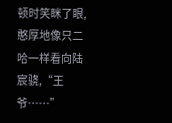顿时笑眯了眼,憨厚地像只二哈一样看向陆宸骁,“王爷……”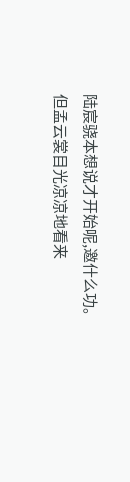陆宸骁本想说才开始呢,邀什么功。
但孟云裳目光凉凉地看来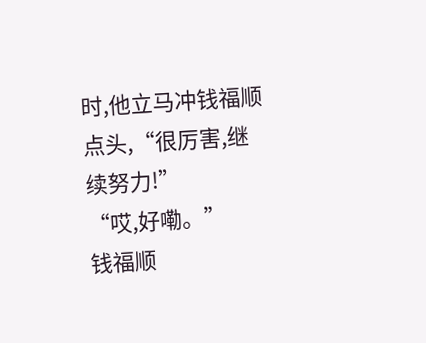时,他立马冲钱福顺点头,“很厉害,继续努力!”
“哎,好嘞。”
钱福顺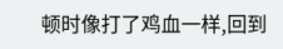顿时像打了鸡血一样,回到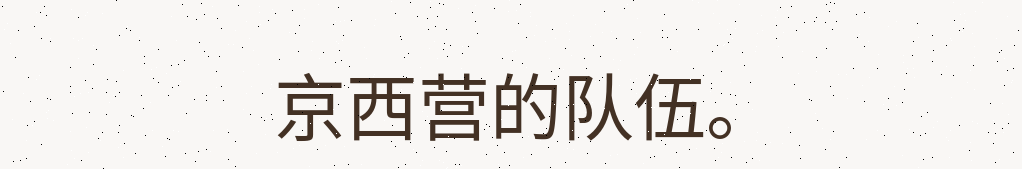京西营的队伍。